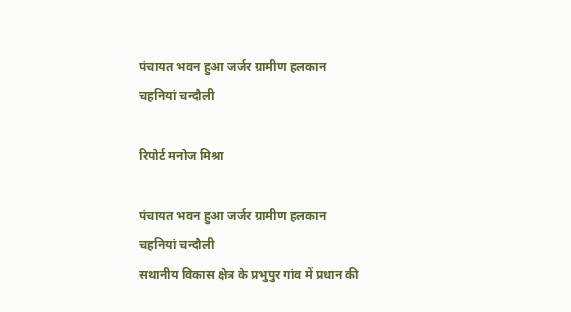पंचायत भवन हुआ जर्जर ग्रामीण हलकान
चहनियां चन्दौली

रिपोर्ट मनोज मिश्रा

पंचायत भवन हुआ जर्जर ग्रामीण हलकान
चहनियां चन्दौली
सथानीय विकास क्षेत्र के प्रभुपुर गांव में प्रधान की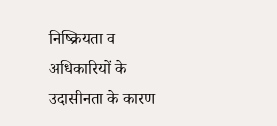निष्क्रियता व अधिकारियों के उदासीनता के कारण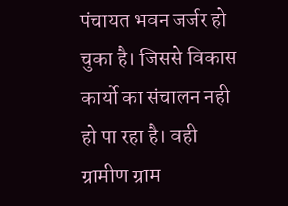पंचायत भवन जर्जर हो चुका है। जिससे विकास कार्यो का संचालन नही हो पा रहा है। वही ग्रामीण ग्राम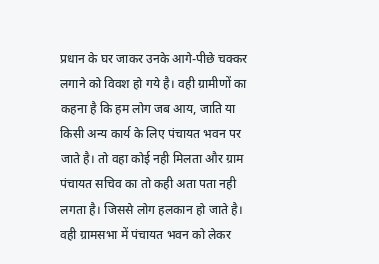प्रधान के घर जाकर उनके आगे-पीछे चक्कर लगाने को विवश हो गये है। वही ग्रामीणों का कहना है कि हम लोग जब आय, जाति या किसी अन्य कार्य के लिए पंचायत भवन पर जाते है। तो वहा कोई नही मिलता और ग्राम पंचायत सचिव का तो कही अता पता नही लगता है। जिससे लोग हलकान हो जाते है। वही ग्रामसभा में पंचायत भवन को लेकर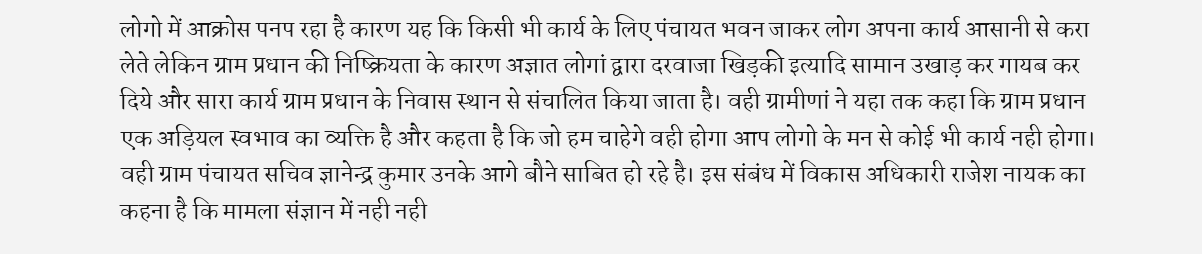लोगो में आक्रोस पनप रहा है कारण यह कि किसी भी कार्य के लिए पंचायत भवन जाकर लोग अपना कार्य आसानी से करा लेते लेकिन ग्राम प्रधान की निष्क्रियता के कारण अज्ञात लोगां द्वारा दरवाजा खिड़की इत्यादि सामान उखाड़ कर गायब कर दिये और सारा कार्य ग्राम प्रधान के निवास स्थान से संचालित किया जाता है। वही ग्रामीणां ने यहा तक कहा कि ग्राम प्रधान एक अड़ियल स्वभाव का व्यक्ति है और कहता है कि जो हम चाहेगे वही होगा आप लोगो के मन से कोई भी कार्य नही होगा। वही ग्राम पंचायत सचिव ज्ञानेन्द्र कुमार उनके आगे बौने साबित हो रहे है। इस संबंध में विकास अधिकारी राजेश नायक का कहना है कि मामला संज्ञान में नही नही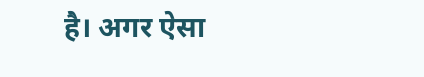है। अगर ऐसा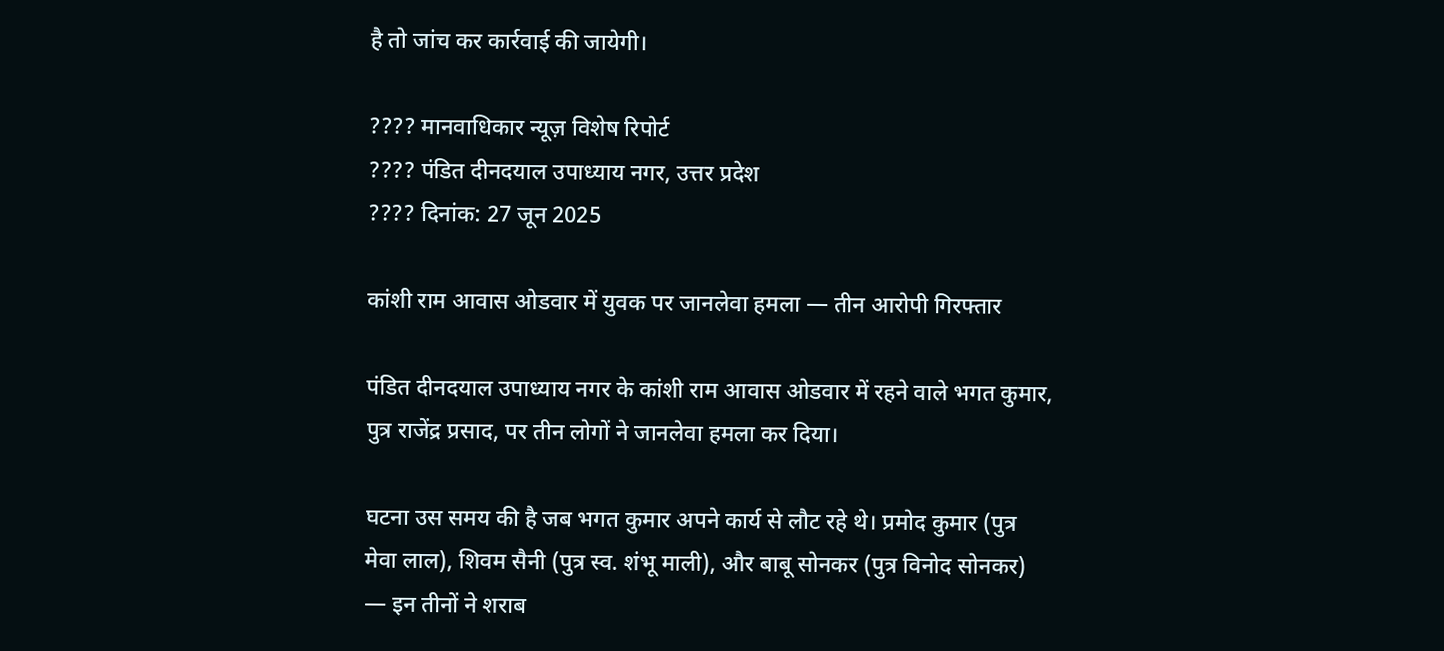है तो जांच कर कार्रवाई की जायेगी।

???? मानवाधिकार न्यूज़ विशेष रिपोर्ट
???? पंडित दीनदयाल उपाध्याय नगर, उत्तर प्रदेश
???? दिनांक: 27 जून 2025

कांशी राम आवास ओडवार में युवक पर जानलेवा हमला — तीन आरोपी गिरफ्तार

पंडित दीनदयाल उपाध्याय नगर के कांशी राम आवास ओडवार में रहने वाले भगत कुमार, पुत्र राजेंद्र प्रसाद, पर तीन लोगों ने जानलेवा हमला कर दिया।

घटना उस समय की है जब भगत कुमार अपने कार्य से लौट रहे थे। प्रमोद कुमार (पुत्र मेवा लाल), शिवम सैनी (पुत्र स्व. शंभू माली), और बाबू सोनकर (पुत्र विनोद सोनकर) — इन तीनों ने शराब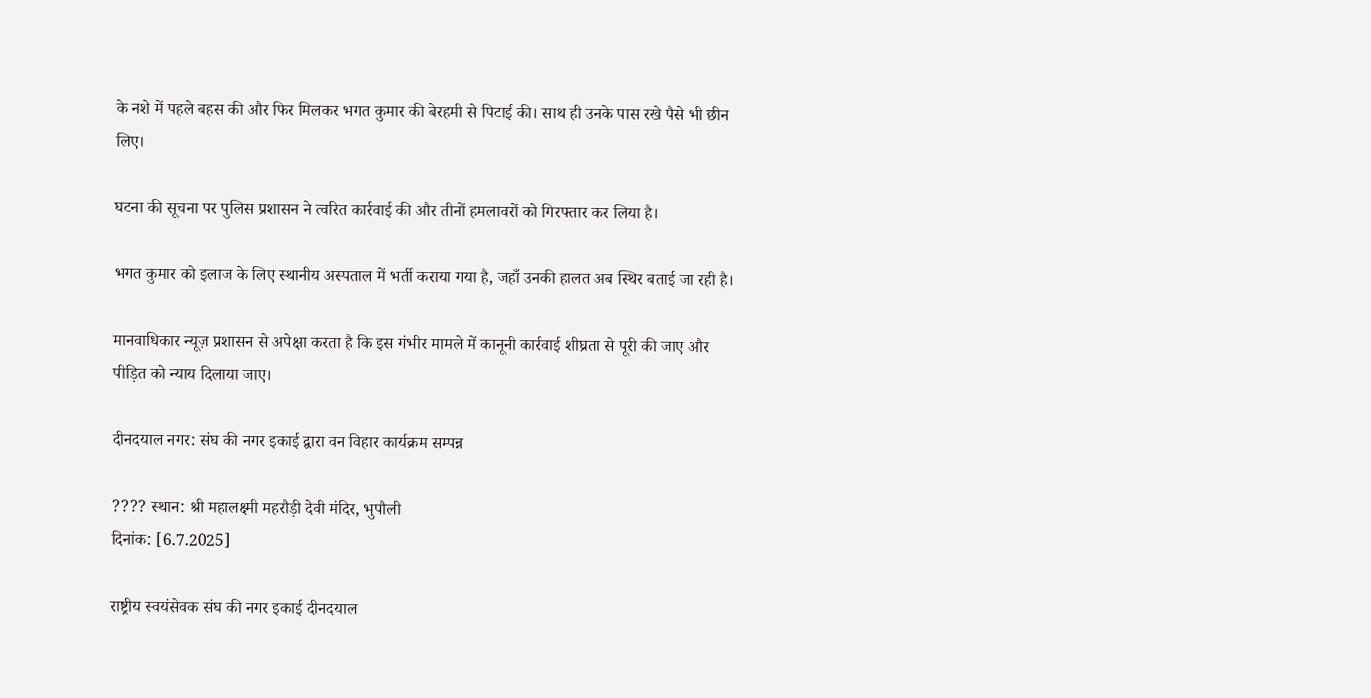के नशे में पहले बहस की और फिर मिलकर भगत कुमार की बेरहमी से पिटाई की। साथ ही उनके पास रखे पैसे भी छीन लिए।

घटना की सूचना पर पुलिस प्रशासन ने त्वरित कार्रवाई की और तीनों हमलावरों को गिरफ्तार कर लिया है।

भगत कुमार को इलाज के लिए स्थानीय अस्पताल में भर्ती कराया गया है, जहाँ उनकी हालत अब स्थिर बताई जा रही है।

मानवाधिकार न्यूज़ प्रशासन से अपेक्षा करता है कि इस गंभीर मामले में कानूनी कार्रवाई शीघ्रता से पूरी की जाए और पीड़ित को न्याय दिलाया जाए।

दीनदयाल नगर: संघ की नगर इकाई द्वारा वन विहार कार्यक्रम सम्पन्न

???? स्थान: श्री महालक्ष्मी महरौड़ी देवी मंदिर, भुपौली
दिनांक: [6.7.2025]

राष्ट्रीय स्वयंसेवक संघ की नगर इकाई दीनदयाल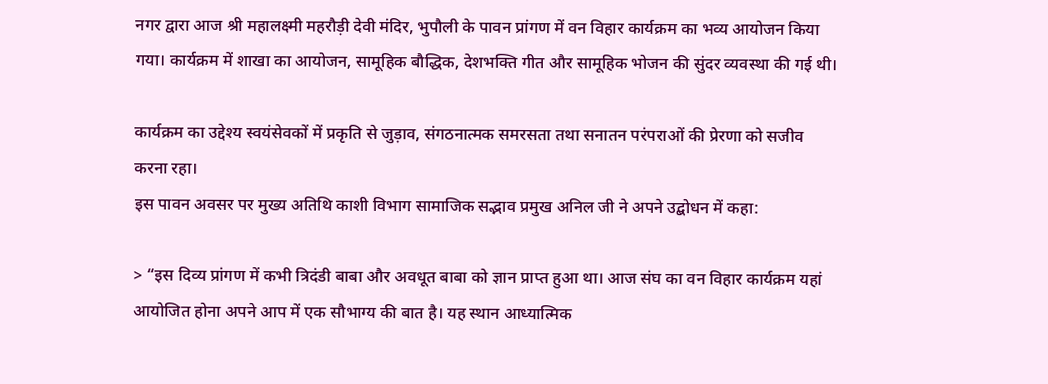नगर द्वारा आज श्री महालक्ष्मी महरौड़ी देवी मंदिर, भुपौली के पावन प्रांगण में वन विहार कार्यक्रम का भव्य आयोजन किया गया। कार्यक्रम में शाखा का आयोजन, सामूहिक बौद्धिक, देशभक्ति गीत और सामूहिक भोजन की सुंदर व्यवस्था की गई थी।

कार्यक्रम का उद्देश्य स्वयंसेवकों में प्रकृति से जुड़ाव, संगठनात्मक समरसता तथा सनातन परंपराओं की प्रेरणा को सजीव करना रहा।
इस पावन अवसर पर मुख्य अतिथि काशी विभाग सामाजिक सद्भाव प्रमुख अनिल जी ने अपने उद्बोधन में कहा:

> “इस दिव्य प्रांगण में कभी त्रिदंडी बाबा और अवधूत बाबा को ज्ञान प्राप्त हुआ था। आज संघ का वन विहार कार्यक्रम यहां आयोजित होना अपने आप में एक सौभाग्य की बात है। यह स्थान आध्यात्मिक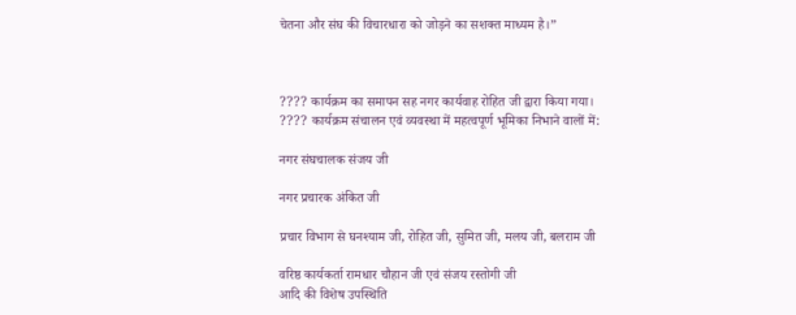चेतना और संघ की विचारधारा को जोड़ने का सशक्त माध्यम है।”



???? कार्यक्रम का समापन सह नगर कार्यवाह रोहित जी द्वारा किया गया।
???? कार्यक्रम संचालन एवं व्यवस्था में महत्वपूर्ण भूमिका निभाने वालों में:

नगर संघचालक संजय जी

नगर प्रचारक अंकित जी

प्रचार विभाग से घनश्याम जी, रोहित जी, सुमित जी, मलय जी, बलराम जी

वरिष्ठ कार्यकर्ता रामधार चौहान जी एवं संजय रस्तोगी जी
आदि की विशेष उपस्थिति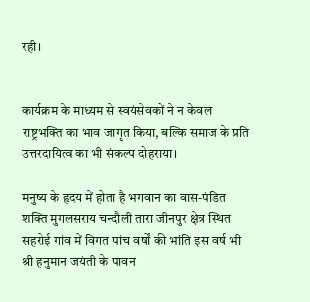रही।


कार्यक्रम के माध्यम से स्वयंसेवकों ने न केवल राष्ट्रभक्ति का भाव जागृत किया, बल्कि समाज के प्रति उत्तरदायित्व का भी संकल्प दोहराया।

मनुष्य के हृदय में होता है भगवान का वास-पंडित शक्ति मुगलसराय चन्दौली तारा जीनपुर क्षेत्र स्थित सहरोई गांव में विगत पांच वर्षों की भांति इस वर्ष भी श्री हनुमान जयंती के पावन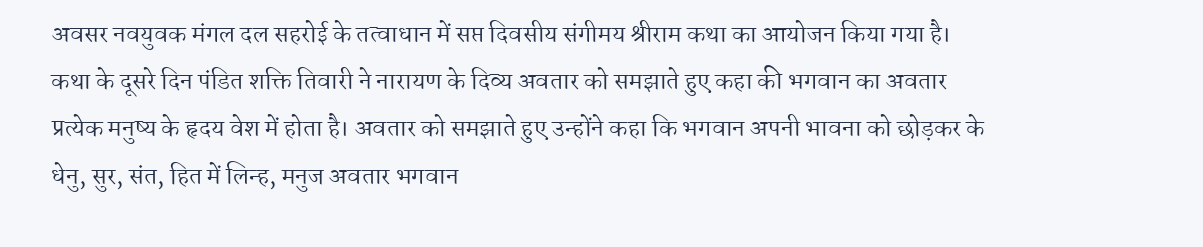अवसर नवयुवक मंगल दल सहरोई के तत्वाधान में सप्त दिवसीय संगीमय श्रीराम कथा का आयोजन किया गया है। कथा के दूसरे दिन पंडित शक्ति तिवारी ने नारायण के दिव्य अवतार को समझाते हुए कहा की भगवान का अवतार प्रत्येक मनुष्य के हृदय वेश में होता है। अवतार को समझाते हुए उन्होंने कहा कि भगवान अपनी भावना को छोड़कर के धेनु, सुर, संत, हित में लिन्ह, मनुज अवतार भगवान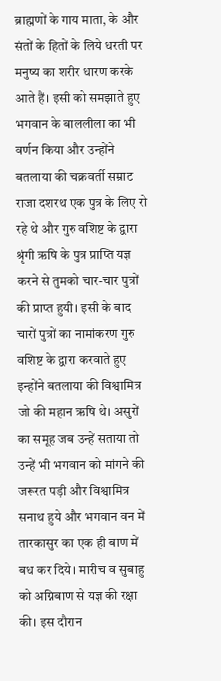ब्राह्मणों के गाय माता, के और संतों के हितों के लिये धरती पर मनुष्य का शरीर धारण करके आते हैं। इसी को समझाते हुए भगवान के बाललीला का भी वर्णन किया और उन्होंने बतलाया की चक्रवर्ती सम्राट राजा दशरथ एक पुत्र के लिए रो रहे थे और गुरु वशिष्ट के द्वारा श्रृंगी ऋषि के पुत्र प्राप्ति यज्ञ करने से तुमको चार-चार पुत्रों की प्राप्त हुयी। इसी के बाद चारों पुत्रों का नामांकरण गुरु वशिष्ट के द्वारा करवाते हुए इन्होंने बतलाया की विश्वामित्र जो की महान ऋषि थे। असुरों का समूह जब उन्हें सताया तो उन्हें भी भगवान को मांगने की जरूरत पड़ी और विश्वामित्र सनाथ हुये और भगवान वन में तारकासुर का एक ही बाण में बध कर दिये। मारीच व सुबाहु को अग्निबाण से यज्ञ की रक्षा की। इस दौरान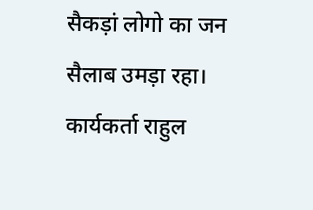सैकड़ां लोगो का जन सैलाब उमड़ा रहा। कार्यकर्ता राहुल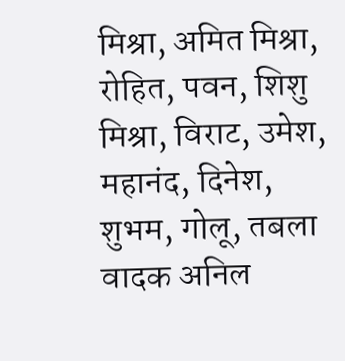मिश्रा, अमित मिश्रा, रोहित, पवन, शिशु मिश्रा, विराट, उमेश, महानंद, दिनेश, शुभम, गोलू, तबला वादक अनिल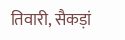तिवारी, सैकड़ां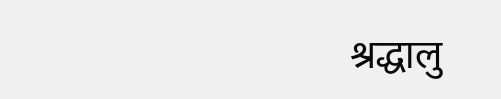श्रद्धालु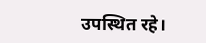उपस्थित रहे।